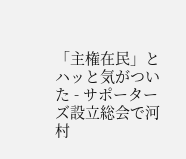「主権在民」とハッと気がついた - サポーターズ設立総会で河村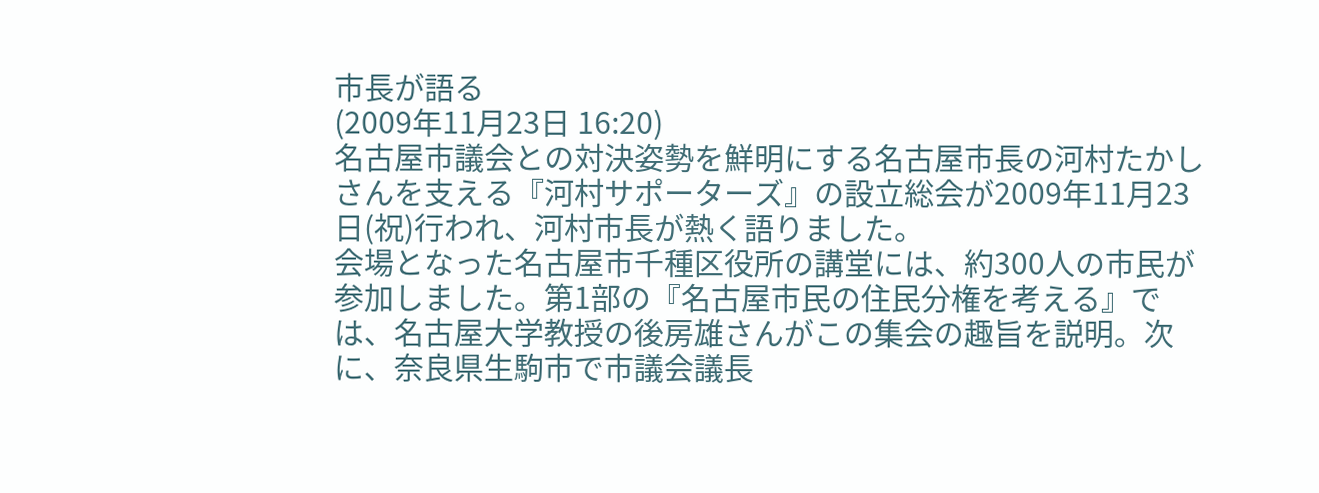市長が語る
(2009年11月23日 16:20)
名古屋市議会との対決姿勢を鮮明にする名古屋市長の河村たかしさんを支える『河村サポーターズ』の設立総会が2009年11月23日(祝)行われ、河村市長が熱く語りました。
会場となった名古屋市千種区役所の講堂には、約300人の市民が参加しました。第1部の『名古屋市民の住民分権を考える』では、名古屋大学教授の後房雄さんがこの集会の趣旨を説明。次に、奈良県生駒市で市議会議長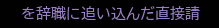を辞職に追い込んだ直接請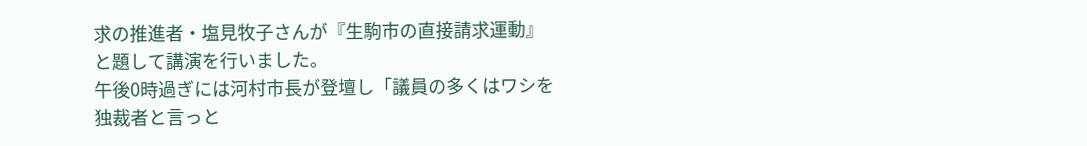求の推進者・塩見牧子さんが『生駒市の直接請求運動』と題して講演を行いました。
午後0時過ぎには河村市長が登壇し「議員の多くはワシを独裁者と言っと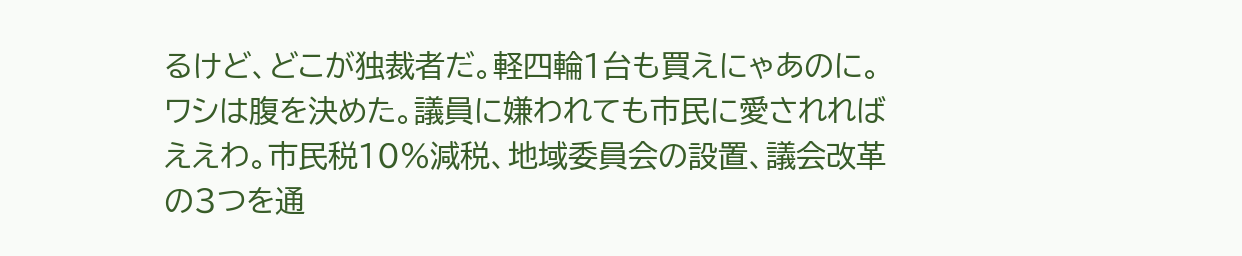るけど、どこが独裁者だ。軽四輪1台も買えにゃあのに。ワシは腹を決めた。議員に嫌われても市民に愛されればええわ。市民税10%減税、地域委員会の設置、議会改革の3つを通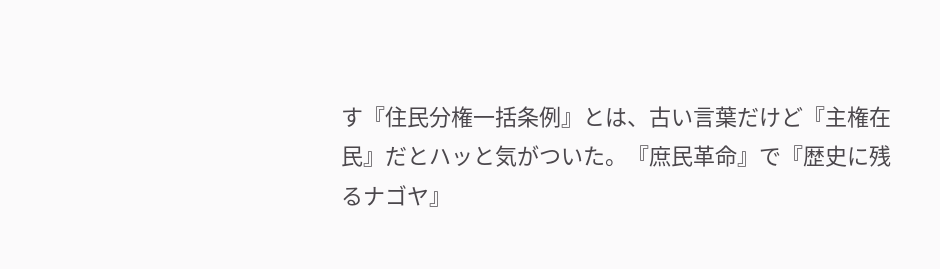す『住民分権一括条例』とは、古い言葉だけど『主権在民』だとハッと気がついた。『庶民革命』で『歴史に残るナゴヤ』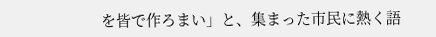を皆で作ろまい」と、集まった市民に熱く語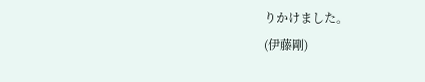りかけました。
(伊藤剛)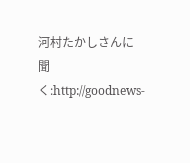河村たかしさんに聞く:http://goodnews-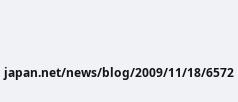japan.net/news/blog/2009/11/18/6572